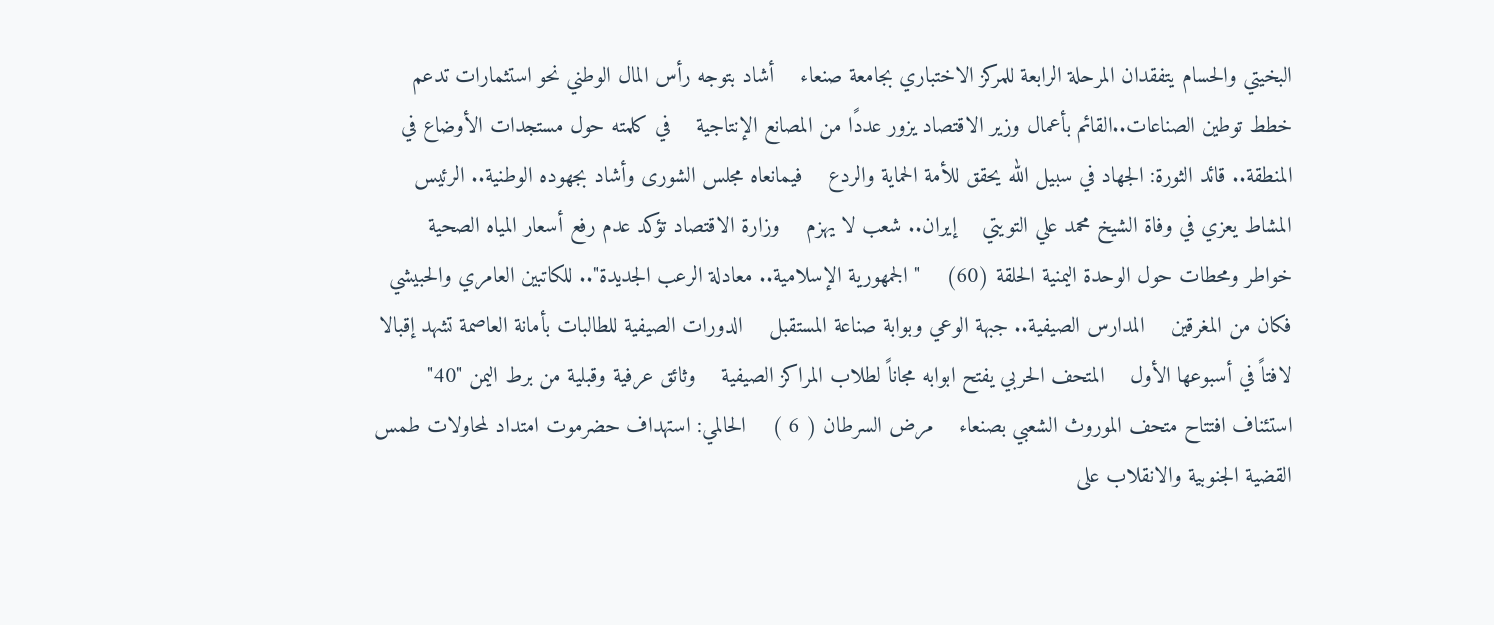البخيتي والحسام يتفقدان المرحلة الرابعة للمركز الاختباري بجامعة صنعاء    أشاد بتوجه رأس المال الوطني نحو استثمارات تدعم خطط توطين الصناعات..القائم بأعمال وزير الاقتصاد يزور عددًا من المصانع الإنتاجية    في كلمته حول مستجدات الأوضاع في المنطقة.. قائد الثورة: الجهاد في سبيل الله يحقق للأمة الحماية والردع    فيمانعاه مجلس الشورى وأشاد بجهوده الوطنية.. الرئيس المشاط يعزي في وفاة الشيخ محمد علي التويتي    إيران.. شعب لا يهزم    وزارة الاقتصاد تؤكد عدم رفع أسعار المياه الصحية    خواطر ومحطات حول الوحدة اليمنية الحلقة (60)    " الجمهورية الإسلامية.. معادلة الرعب الجديدة".. للكاتبين العامري والحبيشي    فكان من المغرقين    المدارس الصيفية.. جبهة الوعي وبوابة صناعة المستقبل    الدورات الصيفية للطالبات بأمانة العاصمة تشهد إقبالا لافتاً في أسبوعها الأول    المتحف الحربي يفتح ابوابه مجاناً لطلاب المراكز الصيفية    وثائق عرفية وقبلية من برط اليمن "40"    استئناف افتتاح متحف الموروث الشعبي بصنعاء    مرض السرطان ( 6 )    الحالمي: استهداف حضرموت امتداد لمحاولات طمس القضية الجنوبية والانقلاب على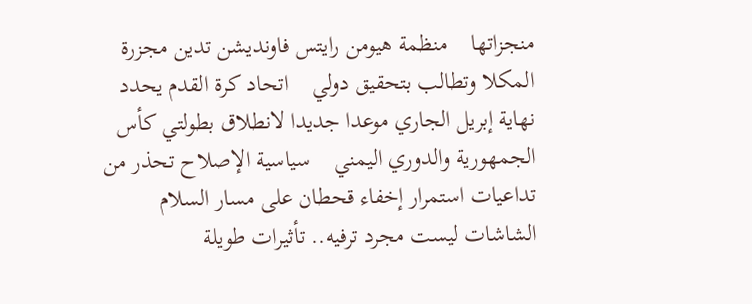منجزاتها    منظمة هيومن رايتس فاونديشن تدين مجزرة المكلا وتطالب بتحقيق دولي    اتحاد كرة القدم يحدد نهاية إبريل الجاري موعدا جديدا لانطلاق بطولتي كأس الجمهورية والدوري اليمني    سياسية الإصلاح تحذر من تداعيات استمرار إخفاء قحطان على مسار السلام    الشاشات ليست مجرد ترفيه.. تأثيرات طويلة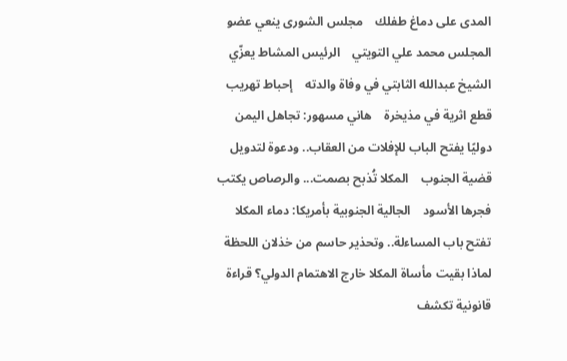المدى على دماغ طفلك    مجلس الشورى ينعي عضو المجلس محمد علي التويتي    الرئيس المشاط يعزّي الشيخ عبدالله الثابتي في وفاة والدته    إحباط تهريب قطع اثرية في مذيخرة    هاني مسهور: تجاهل اليمن دوليًا يفتح الباب للإفلات من العقاب.. ودعوة لتدويل قضية الجنوب    المكلا تُذبح بصمت... والرصاص يكتب فجرها الأسود    الجالية الجنوبية بأمريكا: دماء المكلا تفتح باب المساءلة.. وتحذير حاسم من خذلان اللحظة    لماذا بقيت مأساة المكلا خارج الاهتمام الدولي؟ قراءة قانونية تكشف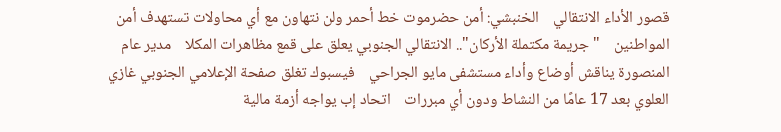قصور الأداء الانتقالي    الخنبشي: أمن حضرموت خط أحمر ولن نتهاون مع أي محاولات تستهدف أمن المواطنين    "جريمة مكتملة الأركان".. الانتقالي الجنوبي يعلق على قمع مظاهرات المكلا    مدير عام المنصورة يناقش أوضاع وأداء مستشفى مايو الجراحي    فيسبوك تغلق صفحة الإعلامي الجنوبي غازي العلوي بعد 17 عامًا من النشاط ودون أي مبررات    اتحاد إب يواجه أزمة مالية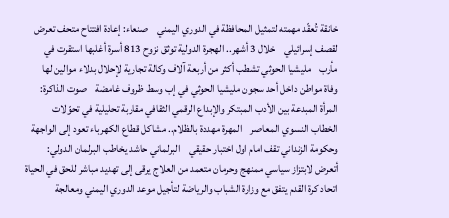خانقة تُعقّد مهمته لتمثيل المحافظة في الدوري اليمني    صنعاء: إعادة افتتاح متحف تعرض لقصف إسرائيلي    خلال 3 أشهر.. الهجرة الدولية توثق نزوح 813 أسرة أغلبها استقرت في مأرب    مليشيا الحوثي تشطب أكثر من أربعة آلاف وكالة تجارية لإحلال بدلاء موالين لها    وفاة مواطن داخل أحد سجون مليشيا الحوثي في إب وسط ظروف غامضة    صوت الذاكرة: المرأة المبدعة بين الأدب المبتكر والإبداع الرقمي الثقافي مقاربة تحليلية في تحوّلات الخطاب النسوي المعاصر    المهرة مهددة بالظلام.. مشاكل قطاع الكهرباء تعود إلى الواجهة وحكومة الزنداني تقف امام اول اختبار حقيقي    البرلماني حاشد يخاطب البرلمان الدولي: أتعرض لابتزاز سياسي ممنهج وحرمان متعمد من العلاج يرقى إلى تهديد مباشر للحق في الحياة    اتحاد كرة القدم يتفق مع وزارة الشباب والرياضة لتأجيل موعد الدوري اليمني ومعالجة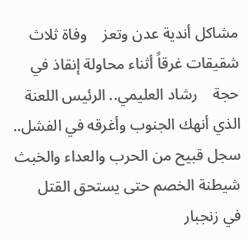مشاكل أندية عدن وتعز    وفاة ثلاث شقيقات غرقاً أثناء محاولة إنقاذ في حجة    رشاد العليمي.. الرئيس اللعنة الذي أنهك الجنوب وأغرقه في الفشل.. سجل قبيح من الحرب والعداء والخبث    شيطنة الخصم حتى يستحق القتل    في زنجبار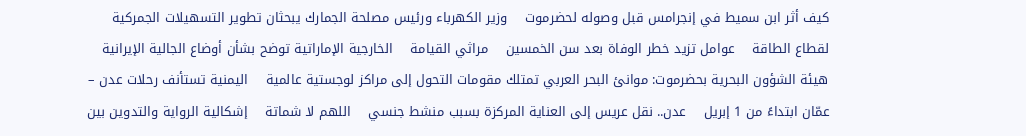كيف أثر ابن سميط في إنجرامس قبل وصوله لحضرموت    وزير الكهرباء ورئيس مصلحة الجمارك يبحثان تطوير التسهيلات الجمركية لقطاع الطاقة    عوامل تزيد خطر الوفاة بعد سن الخمسين    مراثي القيامة    الخارجية الإماراتية توضح بشأن أوضاع الجالية الإيرانية    هيئة الشؤون البحرية بحضرموت: موانئ البحر العربي تمتلك مقومات التحول إلى مراكز لوجستية عالمية    اليمنية تستأنف رحلات عدن – عمّان ابتداءً من 1 إبريل    عدن.. نقل عريس إلى العناية المركزة بسبب منشط جنسي    اللهم لا شماتة    إشكالية الرواية والتدوين بين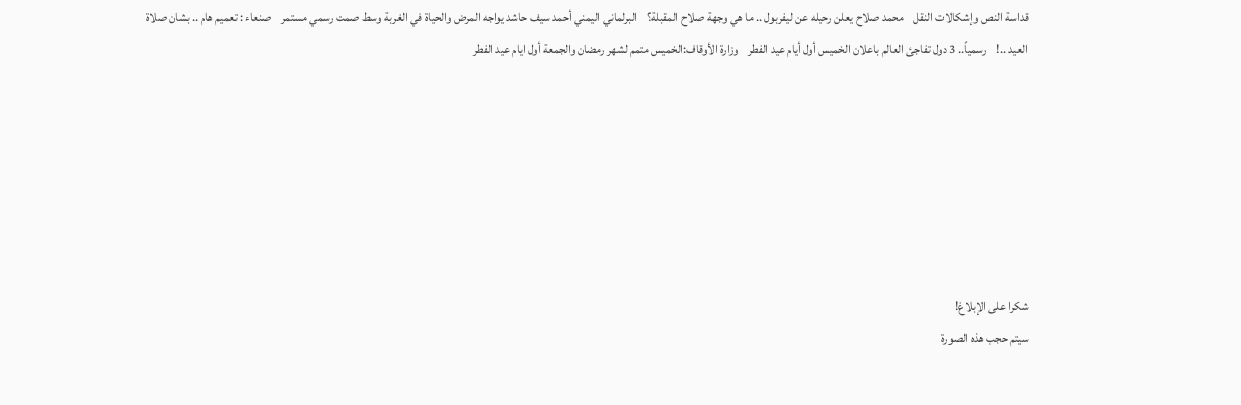قداسة النص وإشكالات النقل    محمد صلاح يعلن رحيله عن ليفربول .. ما هي وجهة صلاح المقبلة؟    البرلماني اليمني أحمد سيف حاشد يواجه المرض والحياة في الغربة وسط صمت رسمي مستمر    صنعاء : تعميم هام .. بشان صلاة العيد ..!    رسمياً.. 3 دول تفاجئ العالم باعلان الخميس أول أيام عيد الفطر    وزارة الأوقاف:الخميس متمم لشهر رمضان والجمعة أول ايام عيد الفطر







شكرا على الإبلاغ!
سيتم حجب هذه الصورة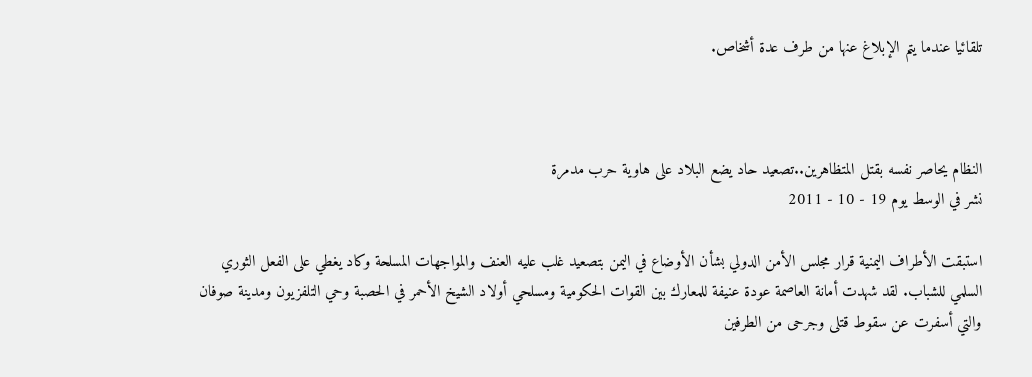تلقائيا عندما يتم الإبلاغ عنها من طرف عدة أشخاص.



النظام يحاصر نفسه بقتل المتظاهرين..تصعيد حاد يضع البلاد على هاوية حرب مدمرة
نشر في الوسط يوم 19 - 10 - 2011

استبقت الأطراف اليمنية قرار مجلس الأمن الدولي بشأن الأوضاع في اليمن بتصعيد غلب عليه العنف والمواجهات المسلحة وكاد يغطي على الفعل الثوري السلمي للشباب. لقد شهدت أمانة العاصمة عودة عنيفة للمعارك بين القوات الحكومية ومسلحي أولاد الشيخ الأحمر في الحصبة وحي التلفزيون ومدينة صوفان والتي أسفرت عن سقوط قتلى وجرحى من الطرفين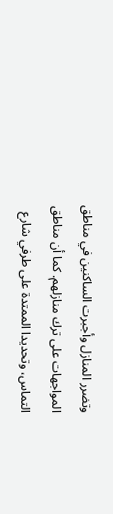وتضرر المنازل وأجبرت الساكنين في مناطق المواجهات على ترك منازلهم. كما أن مناطق التماس، وتحديدا الممتدة على طرفي شارع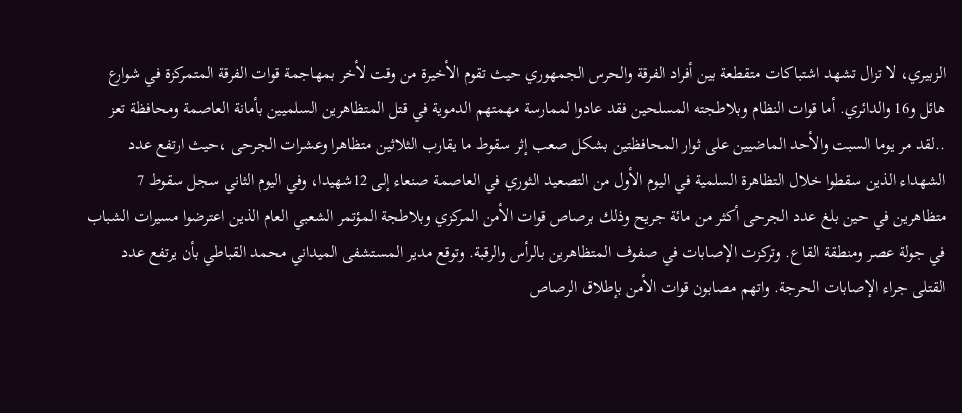الزبيري، لا تزال تشهد اشتباكات متقطعة بين أفراد الفرقة والحرس الجمهوري حيث تقوم الأخيرة من وقت لأخر بمهاجمة قوات الفرقة المتمركزة في شوارع هائل و16 والدائري. أما قوات النظام وبلاطجته المسلحين فقد عادوا لممارسة مهمتهم الدموية في قتل المتظاهرين السلميين بأمانة العاصمة ومحافظة تعز ..لقد مر يوما السبت والأحد الماضيين على ثوار المحافظتين بشكل صعب إثر سقوط ما يقارب الثلاثين متظاهرا وعشرات الجرحى ،حيث ارتفع عدد الشهداء الذين سقطوا خلال التظاهرة السلمية في اليوم الأول من التصعيد الثوري في العاصمة صنعاء إلى 12شهيدا، وفي اليوم الثاني سجل سقوط 7 متظاهرين في حين بلغ عدد الجرحى أكثر من مائة جريح وذلك برصاص قوات الأمن المركزي وبلاطجة المؤتمر الشعبي العام الذين اعترضوا مسيرات الشباب في جولة عصر ومنطقة القاع. وتركزت الإصابات في صفوف المتظاهرين بالرأس والرقبة. وتوقع مدير المستشفى الميداني محمد القباطي بأن يرتفع عدد القتلى جراء الإصابات الحرجة. واتهم مصابون قوات الأمن بإطلاق الرصاص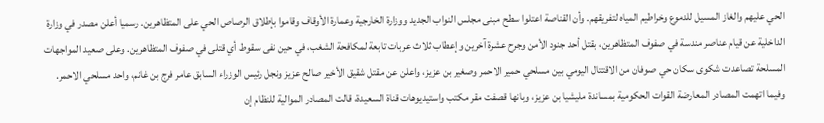الحي عليهم والغاز المسيل للدموع وخراطيم المياه لتفريقهم. وأن القناصة اعتلوا سطح مبنى مجلس النواب الجديد ووزارة الخارجية وعمارة الأوقاف وقاموا بإطلاق الرصاص الحي على المتظاهرين. رسميا أعلن مصدر في وزارة الداخلية عن قيام عناصر مندسة في صفوف المتظاهرين، بقتل أحد جنود الأمن وجرح عشرة آخرين وإعطاب ثلاث عربات تابعة لمكافحة الشغب، في حين نفى سقوط أي قتلى في صفوف المتظاهرين. وعلى صعيد المواجهات المسلحة تصاعدت شكوى سكان حي صوفان من الاقتتال اليومي بين مسلحي حمير الاحمر وصغير بن عزيز، واعلن عن مقتل شقيق الأخير صالح عزيز ونجل رئيس الوزراء السابق عامر فرج بن غانم، واحد مسلحي الاحمر. وفيما اتهمت المصادر المعارضة القوات الحكومية بمساندة مليشيا بن عزيز، وبانها قصفت مقر مكتب واستيديوهات قناة السعيدة، قالت المصادر الموالية للنظام إن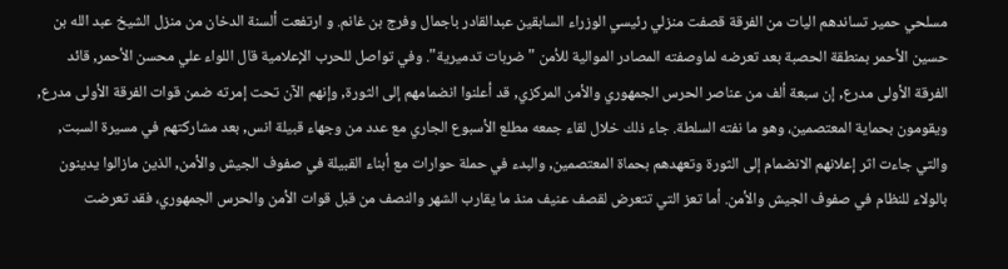مسلحي حمير تساندهم اليات من الفرقة قصفت منزلي رئيسي الوزراء السابقين عبدالقادر باجمال وفرج بن غانم. و ارتفعت ألسنة الدخان من منزل الشيخ عبد الله بن حسين الأحمر بمنطقة الحصبة بعد تعرضه لماوصفته المصادر الموالية للأمن "ضربات تدميرية". وفي تواصل للحرب الإعلامية قال اللواء علي محسن الأحمر, قائد الفرقة الأولى مدرع, إن سبعة ألف من عناصر الحرس الجمهوري والأمن المركزي, قد أعلنوا انضمامهم إلى الثورة, وإنهم الآن تحت إمرته ضمن قوات الفرقة الأولى مدرع, ويقومون بحماية المعتصمين، وهو ما نفته السلطة. جاء ذلك خلال لقاء جمعه مطلع الأسبوع الجاري مع عدد من وجهاء قبيلة انس, بعد مشاركتهم في مسيرة السبت, والتي جاءت اثر إعلانهم الانضمام إلى الثورة وتعهدهم بحماة المعتصمين, والبدء في حملة حوارات مع أبناء القبيلة في صفوف الجيش والأمن, الذين مازالوا يدينون بالولاء للنظام في صفوف الجيش والأمن. أما تعز التي تتعرض لقصف عنيف منذ ما يقارب الشهر والنصف من قبل قوات الأمن والحرس الجمهوري، فقد تعرضت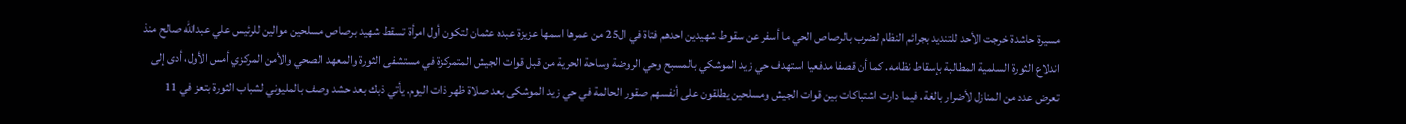مسيرة حاشدة خرجت الأحد للتنديد بجرائم النظام لضرب بالرصاص الحي ما أسفر عن سقوط شهيدين احدهم فتاة في ال25 من عمرها اسمها عزيزة عبده عثمان لتكون أول امرأة تسقط شهيد برصاص مسلحين موالين للرئيس علي عبدالله صالح منذ اندلاع الثورة السلمية المطالبة بإسقاط نظامه. كما أن قصفا مدفعيا استهدف حي زيد الموشكي بالمسبح وحي الروضة وساحة الحرية من قبل قوات الجيش المتمركزة في مستشفى الثورة والمعهد الصحي والأمن المركزي أمس الأول، أدى إلى تعرض عدد من المنازل لأضرار بالغة. فيما دارت اشتباكات بين قوات الجيش ومسلحين يطلقون على أنفسهم صقور الحالمة في حي زيد الموشكى بعد صلاة ظهر ذات اليوم. يأتي ذبك بعد حشد وصف بالمليوني لشباب الثورة بتعز في 11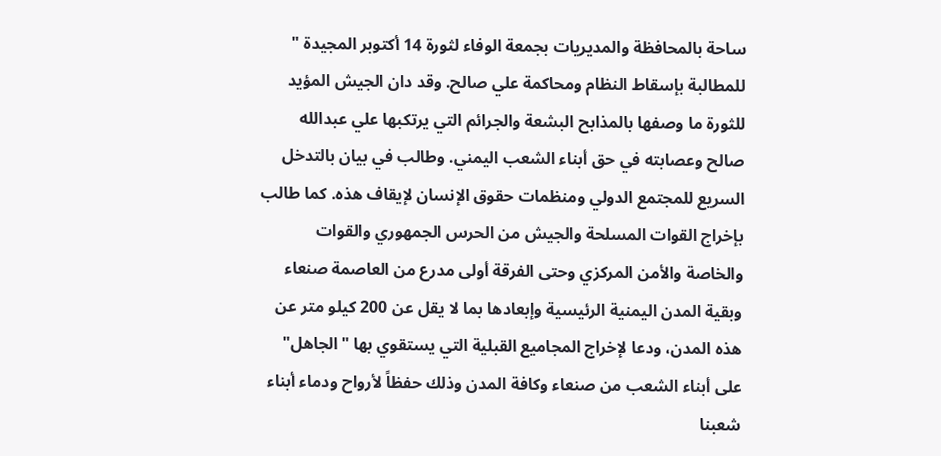ساحة بالمحافظة والمديريات بجمعة الوفاء لثورة 14 أكتوبر المجيدة " للمطالبة بإسقاط النظام ومحاكمة علي صالح. وقد دان الجيش المؤيد للثورة ما وصفها بالمذابح البشعة والجرائم التي يرتكبها علي عبدالله صالح وعصابته في حق أبناء الشعب اليمني. وطالب في بيان بالتدخل السريع للمجتمع الدولي ومنظمات حقوق الإنسان لإيقاف هذه. كما طالب بإخراج القوات المسلحة والجيش من الحرس الجمهوري والقوات والخاصة والأمن المركزي وحتى الفرقة أولى مدرع من العاصمة صنعاء وبقية المدن اليمنية الرئيسية وإبعادها بما لا يقل عن 200 كيلو متر عن هذه المدن، ودعا لإخراج المجاميع القبلية التي يستقوي بها "الجاهل" على أبناء الشعب من صنعاء وكافة المدن وذلك حفظاً لأرواح ودماء أبناء شعبنا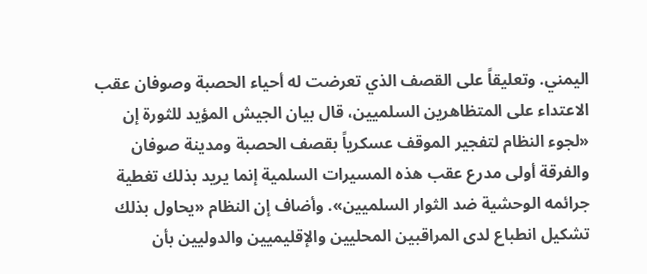اليمني. وتعليقاً على القصف الذي تعرضت له أحياء الحصبة وصوفان عقب الاعتداء على المتظاهرين السلميين، قال بيان الجيش المؤيد للثورة إن «لجوء النظام لتفجير الموقف عسكرياً بقصف الحصبة ومدينة صوفان والفرقة أولى مدرع عقب هذه المسيرات السلمية إنما يريد بذلك تغطية جرائمه الوحشية ضد الثوار السلميين». وأضاف إن النظام «يحاول بذلك تشكيل انطباع لدى المراقبين المحليين والإقليميين والدوليين بأن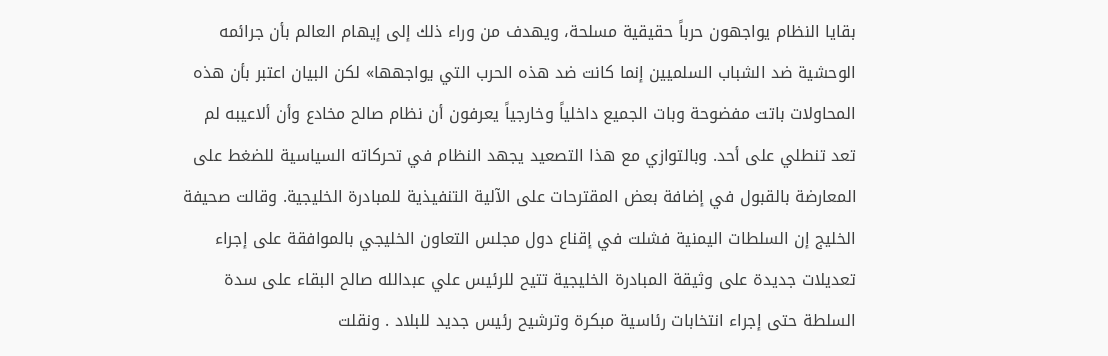بقايا النظام يواجهون حرباً حقيقية مسلحة، ويهدف من وراء ذلك إلى إيهام العالم بأن جرائمه الوحشية ضد الشباب السلميين إنما كانت ضد هذه الحرب التي يواجهها» لكن البيان اعتبر بأن هذه المحاولات باتت مفضوحة وبات الجميع داخلياً وخارجياً يعرفون أن نظام صالح مخادع وأن ألاعيبه لم تعد تنطلي على أحد. وبالتوازي مع هذا التصعيد يجهد النظام في تحركاته السياسية للضغط على المعارضة بالقبول في إضافة بعض المقترحات على الآلية التنفيذية للمبادرة الخليجية. وقالت صحيفة الخليج إن السلطات اليمنية فشلت في إقناع دول مجلس التعاون الخليجي بالموافقة على إجراء تعديلات جديدة على وثيقة المبادرة الخليجية تتيح للرئيس علي عبدالله صالح البقاء على سدة السلطة حتى إجراء انتخابات رئاسية مبكرة وترشيح رئيس جديد للبلاد . ونقلت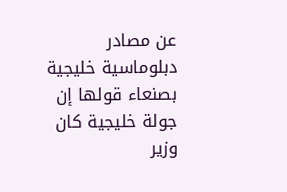عن مصادر دبلوماسية خليجية بصنعاء قولها إن جولة خليجية كان وزير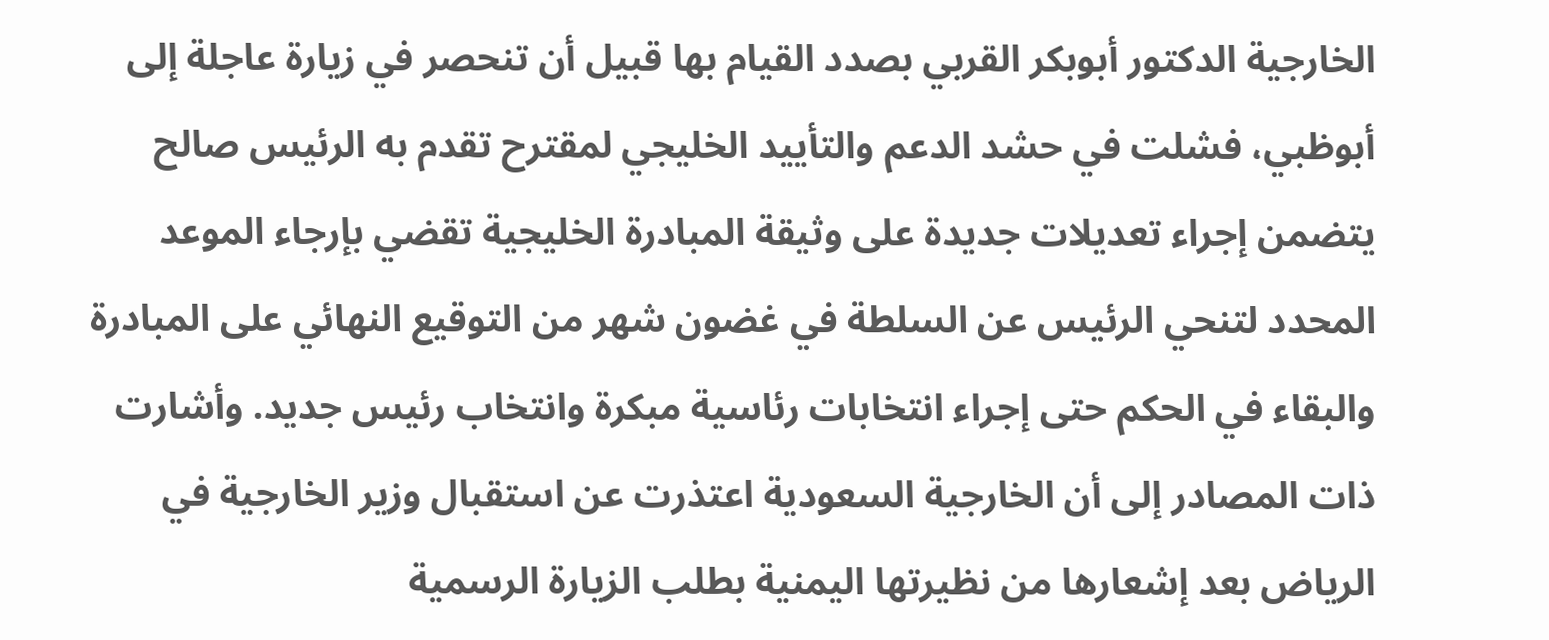الخارجية الدكتور أبوبكر القربي بصدد القيام بها قبيل أن تنحصر في زيارة عاجلة إلى أبوظبي، فشلت في حشد الدعم والتأييد الخليجي لمقترح تقدم به الرئيس صالح يتضمن إجراء تعديلات جديدة على وثيقة المبادرة الخليجية تقضي بإرجاء الموعد المحدد لتنحي الرئيس عن السلطة في غضون شهر من التوقيع النهائي على المبادرة والبقاء في الحكم حتى إجراء انتخابات رئاسية مبكرة وانتخاب رئيس جديد. وأشارت ذات المصادر إلى أن الخارجية السعودية اعتذرت عن استقبال وزير الخارجية في الرياض بعد إشعارها من نظيرتها اليمنية بطلب الزيارة الرسمية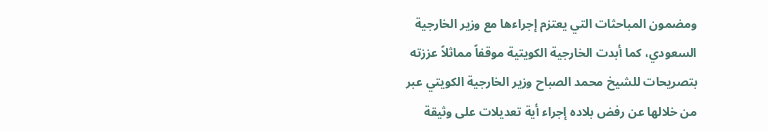ومضمون المباحثات التي يعتزم إجراءها مع وزير الخارجية السعودي، كما أبدت الخارجية الكويتية موقفاً مماثلاً عززته بتصريحات للشيخ محمد الصباح وزير الخارجية الكويتي عبر من خلالها عن رفض بلاده إجراء أية تعديلات على وثيقة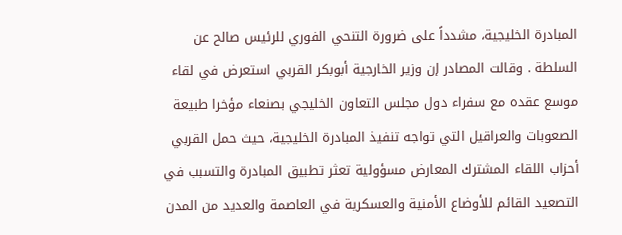المبادرة الخليجية، مشدداً على ضرورة التنحي الفوري للرئيس صالح عن السلطة . وقالت المصادر إن وزير الخارجية أبوبكر القربي استعرض في لقاء موسع عقده مع سفراء دول مجلس التعاون الخليجي بصنعاء مؤخرا طبيعة الصعوبات والعراقيل التي تواجه تنفيذ المبادرة الخليجية، حيث حمل القربي أحزاب اللقاء المشترك المعارض مسؤولية تعثر تطبيق المبادرة والتسبب في التصعيد القائم للأوضاع الأمنية والعسكرية في العاصمة والعديد من المدن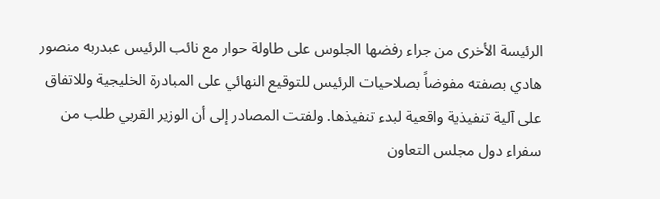الرئيسة الأخرى من جراء رفضها الجلوس على طاولة حوار مع نائب الرئيس عبدربه منصور هادي بصفته مفوضاً بصلاحيات الرئيس للتوقيع النهائي على المبادرة الخليجية وللاتفاق على آلية تنفيذية واقعية لبدء تنفيذها. ولفتت المصادر إلى أن الوزير القربي طلب من سفراء دول مجلس التعاون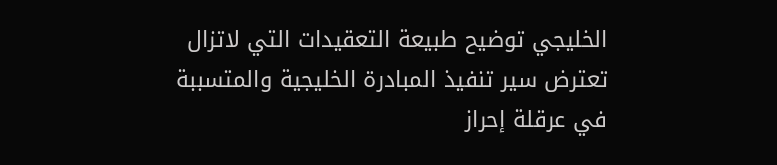الخليجي توضيح طبيعة التعقيدات التي لاتزال تعترض سير تنفيذ المبادرة الخليجية والمتسببة في عرقلة إحراز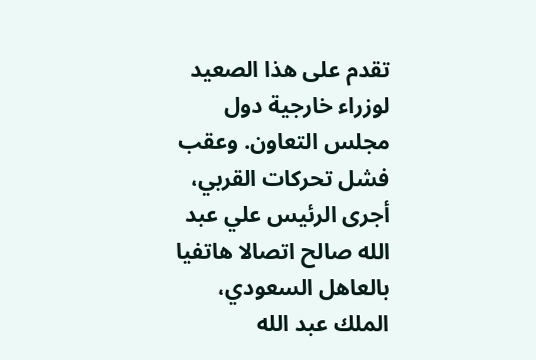تقدم على هذا الصعيد لوزراء خارجية دول مجلس التعاون. وعقب فشل تحركات القربي، أجرى الرئيس علي عبد الله صالح اتصالا هاتفيا بالعاهل السعودي، الملك عبد الله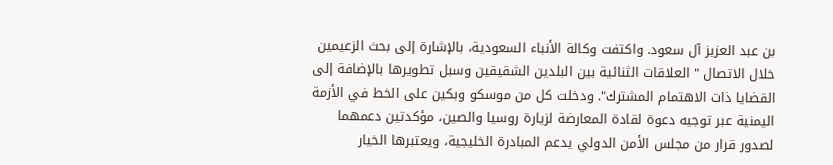بن عبد العزيز آل سعود. واكتفت وكالة الأنباء السعودية، بالإشارة إلى بحث الزعيمين خلال الاتصال " العلاقات الثنائية بين البلدين الشقيقين وسبل تطويرها بالإضافة إلى القضايا ذات الاهتمام المشترك". ودخلت كل من موسكو وبكين على الخط في الأزمة اليمنية عبر توجيه دعوة لقادة المعارضة لزيارة روسيا والصين، مؤكدتين دعمهما لصدور قرار من مجلس الأمن الدولي يدعم المبادرة الخليجية، ويعتبرها الخيار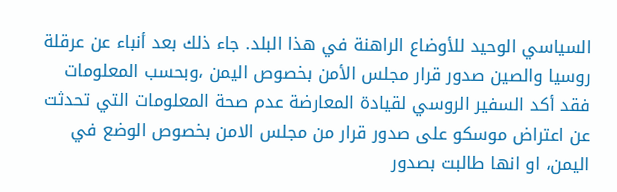السياسي الوحيد للأوضاع الراهنة في هذا البلد. جاء ذلك بعد أنباء عن عرقلة روسيا والصين صدور قرار مجلس الأمن بخصوص اليمن ،وبحسب المعلومات فقد أكد السفير الروسي لقيادة المعارضة عدم صحة المعلومات التي تحدثت عن اعتراض موسكو على صدور قرار من مجلس الامن بخصوص الوضع في اليمن، او انها طالبت بصدور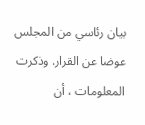بيان رئاسي من المجلس عوضا عن القرار. وذكرت المعلومات ، أن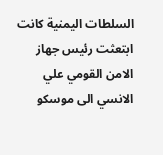السلطات اليمنية كانت ابتعثت رئيس جهاز الامن القومي علي الانسي الى موسكو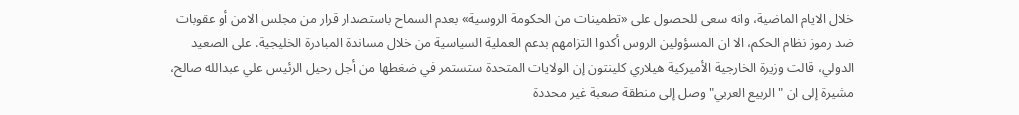خلال الايام الماضية، وانه سعى للحصول على «تطمينات من الحكومة الروسية» بعدم السماح باستصدار قرار من مجلس الامن أو عقوبات ضد رموز نظام الحكم، الا ان المسؤولين الروس أكدوا التزامهم بدعم العملية السياسية من خلال مساندة المبادرة الخليجية. على الصعيد الدولي، قالت وزيرة الخارجية الأميركية هيلاري كلينتون إن الولايات المتحدة ستستمر في ضغطها من أجل رحيل الرئيس علي عبدالله صالح، مشيرة إلى ان " الربيع العربي" وصل إلى منطقة صعبة غير محددة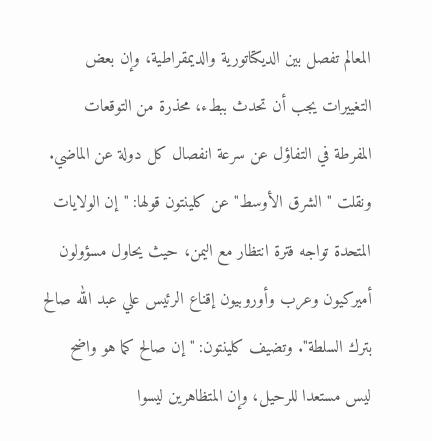المعالم تفصل بين الديكتاتورية والديمقراطية، وإن بعض التغييرات يجب أن تحدث ببطء، محذرة من التوقعات المفرطة في التفاؤل عن سرعة انفصال كل دولة عن الماضي. ونقلت "الشرق الأوسط" عن كلينتون قولها: "إن الولايات المتحدة تواجه فترة انتظار مع اليمن، حيث يحاول مسؤولون أميركيون وعرب وأوروبيون إقناع الرئيس علي عبد الله صالح بترك السلطة". وتضيف كلينتون: " إن صالح كما هو واضح ليس مستعدا للرحيل، وإن المتظاهرين ليسوا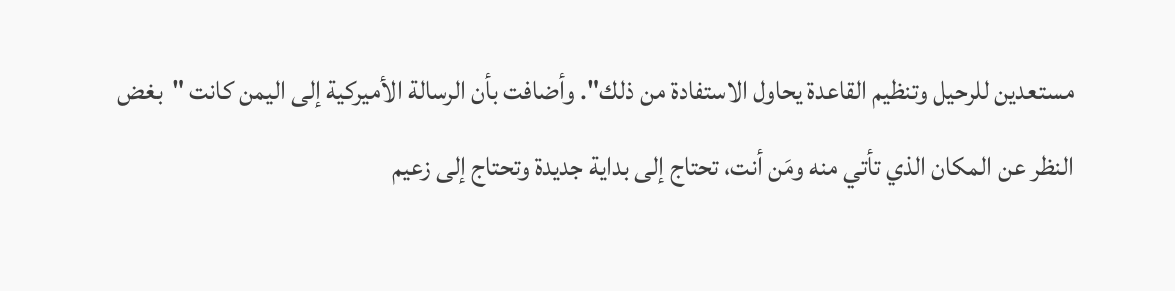مستعدين للرحيل وتنظيم القاعدة يحاول الاستفادة من ذلك". وأضافت بأن الرسالة الأميركية إلى اليمن كانت "بغض النظر عن المكان الذي تأتي منه ومَن أنت، تحتاج إلى بداية جديدة وتحتاج إلى زعيم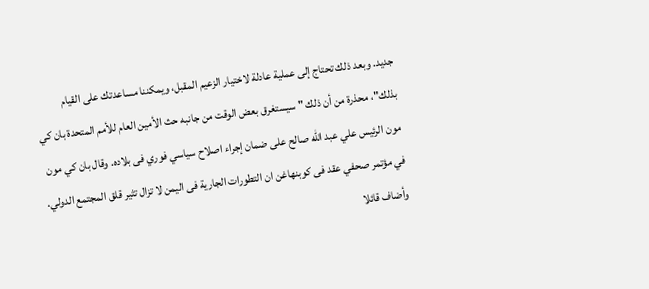جديد. وبعد ذلك تحتاج إلى عملية عادلة لاختيار الزعيم المقبل، ويمكننا مساعدتك على القيام بذلك"، محذرة من أن ذلك " سيستغرق بعض الوقت من جانبه حث الأمين العام للأمم المتحدة بان كي مون الرئيس علي عبد الله صالح على ضمان إجراء اصلاح سياسي فوري فى بلاده. وقال بان كي مون في مؤتمر صحفي عقد فى كوبنهاغن ان التطورات الجارية فى اليمن لا تزال تثير قلق المجتمع الدولي. وأضاف قائلا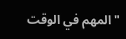"المهم في الوقت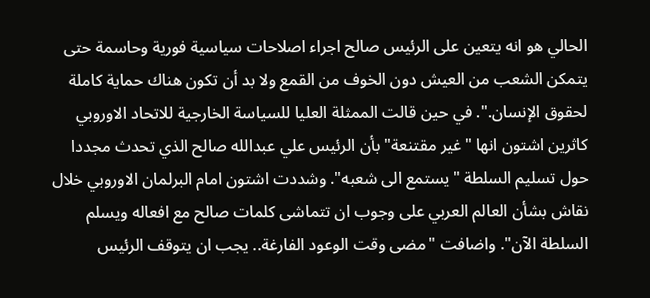الحالي هو انه يتعين على الرئيس صالح اجراء اصلاحات سياسية فورية وحاسمة حتى يتمكن الشعب من العيش دون الخوف من القمع ولا بد أن تكون هناك حماية كاملة لحقوق الإنسان.". في حين قالت الممثلة العليا للسياسة الخارجية للاتحاد الاوروبي كاثرين اشتون انها "غير مقتنعة" بأن الرئيس علي عبدالله صالح الذي تحدث مجددا حول تسليم السلطة "يستمع الى شعبه". وشددت اشتون امام البرلمان الاوروبي خلال نقاش بشأن العالم العربي على وجوب ان تتماشى كلمات صالح مع افعاله ويسلم السلطة الآن". واضافت "مضى وقت الوعود الفارغة.. يجب ان يتوقف الرئيس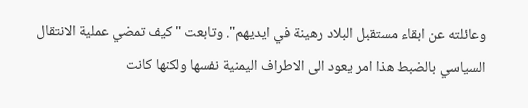وعائلته عن ابقاء مستقبل البلاد رهينة في ايديهم". وتابعت "كيف تمضي عملية الانتقال السياسي بالضبط هذا امر يعود الى الاطراف اليمنية نفسها ولكنها كانت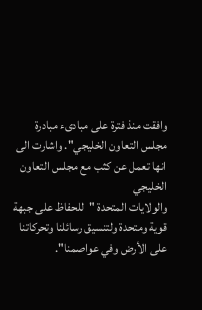وافقت منذ فترة على مبادىء مبادرة مجلس التعاون الخليجي". واشارت الى انها تعمل عن كثب مع مجلس التعاون الخليجي
والولايات المتحدة "للحفاظ على جبهة قوية ومتحدة ولتنسيق رسائلنا وتحركاتنا على الأرض وفي عواصمنا".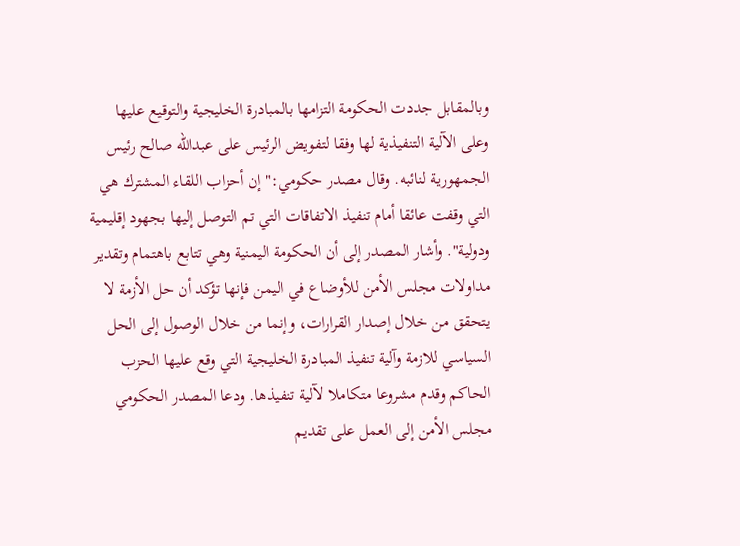وبالمقابل جددت الحكومة التزامها بالمبادرة الخليجية والتوقيع عليها وعلى الآلية التنفيذية لها وفقا لتفويض الرئيس على عبدالله صالح رئيس الجمهورية لنائبه. وقال مصدر حكومي:" إن أحزاب اللقاء المشترك هي التي وقفت عائقا أمام تنفيذ الاتفاقات التي تم التوصل إليها بجهود إقليمية ودولية". وأشار المصدر إلى أن الحكومة اليمنية وهي تتابع باهتمام وتقدير مداولات مجلس الأمن للأوضاع في اليمن فإنها تؤكد أن حل الأزمة لا يتحقق من خلال إصدار القرارات، وإنما من خلال الوصول إلى الحل السياسي للازمة وآلية تنفيذ المبادرة الخليجية التي وقع عليها الحزب الحاكم وقدم مشروعا متكاملا لآلية تنفيذها. ودعا المصدر الحكومي مجلس الأمن إلى العمل على تقديم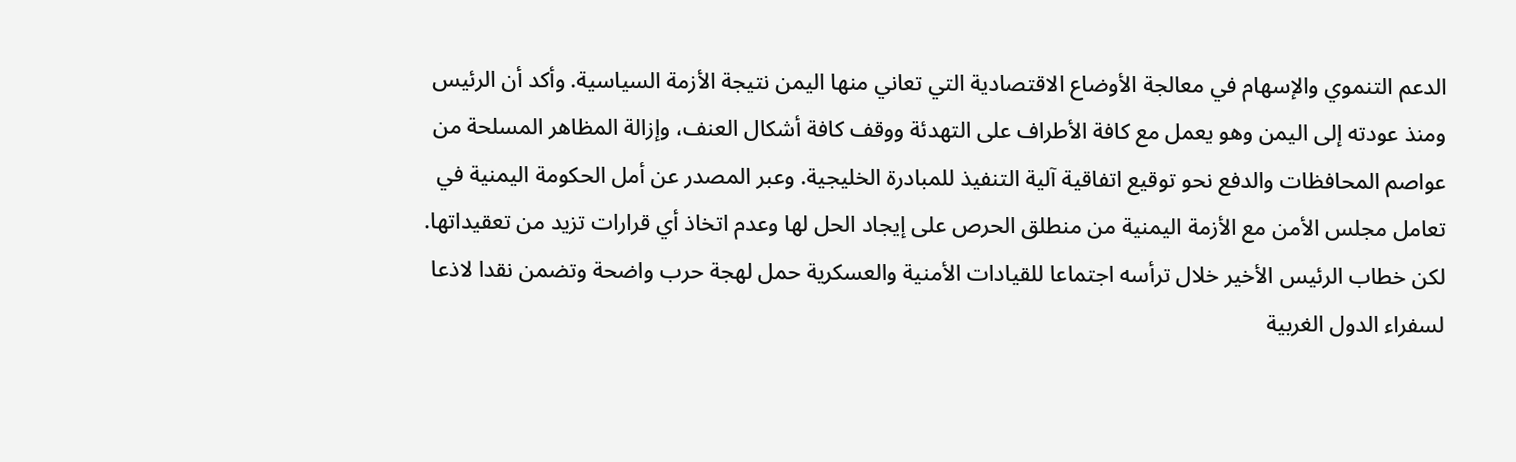الدعم التنموي والإسهام في معالجة الأوضاع الاقتصادية التي تعاني منها اليمن نتيجة الأزمة السياسية. وأكد أن الرئيس ومنذ عودته إلى اليمن وهو يعمل مع كافة الأطراف على التهدئة ووقف كافة أشكال العنف، وإزالة المظاهر المسلحة من عواصم المحافظات والدفع نحو توقيع اتفاقية آلية التنفيذ للمبادرة الخليجية. وعبر المصدر عن أمل الحكومة اليمنية في تعامل مجلس الأمن مع الأزمة اليمنية من منطلق الحرص على إيجاد الحل لها وعدم اتخاذ أي قرارات تزيد من تعقيداتها. لكن خطاب الرئيس الأخير خلال ترأسه اجتماعا للقيادات الأمنية والعسكرية حمل لهجة حرب واضحة وتضمن نقدا لاذعا لسفراء الدول الغربية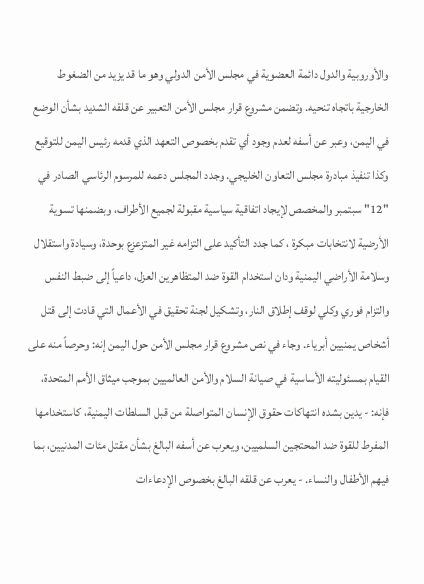والأوروبية والدول دائمة العضوية في مجلس الأمن الدولي وهو ما قد يزيد من الضغوط الخارجية باتجاه تنحيه. وتضمن مشروع قرار مجلس الأمن التعبير عن قلقه الشديد بشأن الوضع في اليمن، وعبر عن أسفه لعدم وجود أي تقدم بخصوص التعهد الذي قدمه رئيس اليمن للتوقيع وكذا تنفيذ مبادرة مجلس التعاون الخليجي. وجدد المجلس دعمه للمرسوم الرئاسي الصادر في "12" سبتمبر والمخصص لإيجاد اتفاقية سياسية مقبولة لجميع الأطراف، وبضمنها تسوية الأرضية لانتخابات مبكرة ، كما جدد التأكيد على التزامه غير المتزعزع بوحدة، وسيادة واستقلال وسلامة الأراضي اليمنية ودان استخدام القوة ضد المتظاهرين العزل، داعياً إلى ضبط النفس والتزام فوري وكلي لوقف إطلاق النار، وتشكيل لجنة تحقيق في الأعمال التي قادت إلى قتل أشخاص يمنيين أبرياء. وجاء في نص مشروع قرار مجلس الأمن حول اليمن إنه: وحرصاً منه على القيام بمسئوليته الأساسية في صيانة السلام والأمن العالميين بموجب ميثاق الأمم المتحدة، فإنه: - يدين بشده انتهاكات حقوق الإنسان المتواصلة من قبل السلطات اليمنية، كاستخدامها المفرط للقوة ضد المحتجين السلميين، ويعرب عن أسفه البالغ بشأن مقتل مئات المدنيين، بما فيهم الأطفال والنساء. - يعرب عن قلقه البالغ بخصوص الإدعاءات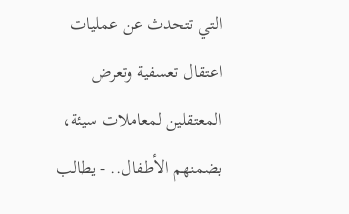التي تتحدث عن عمليات اعتقال تعسفية وتعرض المعتقلين لمعاملات سيئة، بضمنهم الأطفال.. - يطالب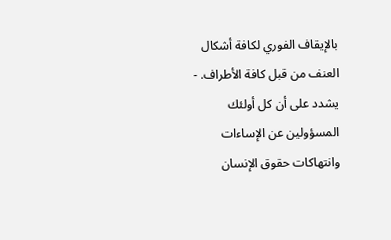بالإيقاف الفوري لكافة أشكال العنف من قبل كافة الأطراف. - يشدد على أن كل أولئك المسؤولين عن الإساءات وانتهاكات حقوق الإنسان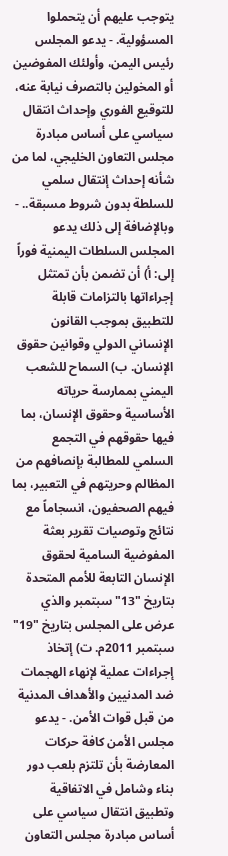يتوجب عليهم أن يتحملوا المسؤولية. - يدعو المجلس رئيس اليمن، وأولئك المفوضين أو المخولين بالتصرف نيابة عنه، للتوقيع الفوري وإحداث انتقال سياسي على أساس مبادرة مجلس التعاون الخليجي، لما من شأنه إحداث إنتقال سلمي للسلطة بدون شروط مسبقة.. - وبالإضافة إلى ذلك يدعو المجلس السلطات اليمنية فوراً إلى: أ‌) أن تضمن بأن تمتثل إجراءاتها بالتزامات قابلة للتطبيق بموجب القانون الإنساني الدولي وقوانين حقوق الإنسان. ب‌) السماح للشعب اليمني بممارسة حرياته الأساسية وحقوق الإنسان، بما فيها حقوقهم في التجمع السلمي للمطالبة بإنصافهم من المظالم وحريتهم في التعبير، بما فيهم الصحفيون، انسجاماً مع نتائج وتوصيات تقرير بعثة المفوضية السامية لحقوق الإنسان التابعة للأمم المتحدة بتاريخ "13" سبتمبر والذي عرض على المجلس بتاريخ "19" سبتمبر 2011م. ت‌) إتخاذ إجراءات عملية لإنهاء الهجمات ضد المدنيين والأهداف المدنية من قبل قوات الأمن. - يدعو مجلس الأمن كافة حركات المعارضة بأن تلتزم بلعب دور بناء وشامل في الاتفاقية وتطبيق انتقال سياسي على أساس مبادرة مجلس التعاون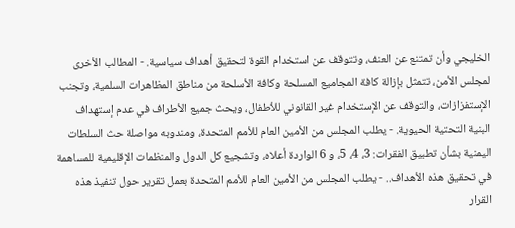الخليجي وأن تمتنع عن العنف، وتتوقف عن استخدام القوة لتحقيق أهداف سياسية. - المطالب الأخرى لمجلس الأمن، تتمثل بإزالة كافة المجاميع المسلحة وكافة الأسلحة من مناطق المظاهرات السلمية، وتجنب الإستفزازات، والتوقف عن الإستخدام غير القانوني للأطفال، ويحث جميع الأطراف في عدم إستهداف البنية التحتية الحيوية. - يطلب المجلس من الأمين العام للأمم المتحدة، ومندوبه مواصلة حث السلطات اليمنية بشأن تطبيق الفقرات: 3، 4، 5، و 6 الواردة أعلاه، وتشجيع كل الدول والمنظمات الإقليمية للمساهمة في تحقيق هذه الأهداف.. - يطلب المجلس من الأمين العام للأمم المتحدة بعمل تقرير حول تنفيذ هذه القرار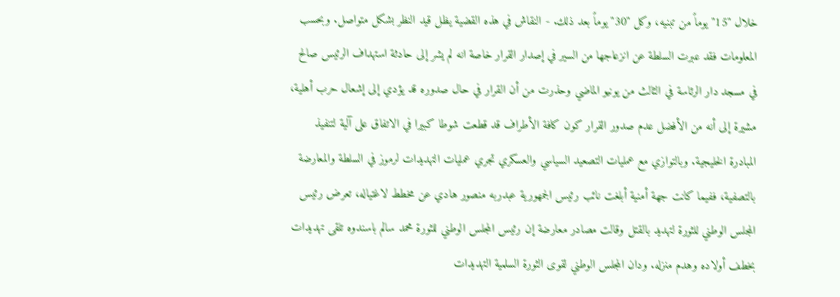خلال "15" يوماً من تبنيه، وكل "30" يوماً بعد ذلك. - النقاش في هذه القضية يظل قيد النظر بشكل متواصل. وبحسب المعلومات فقد عبرت السلطة عن انزعاجها من السير في إصدار القرار خاصة انه لم يشر إلى حادثة استهداف الرئيس صالح في مسجد دار الرئاسة في الثالث من يونيو الماضي وحذرت من أن القرار في حال صدوره قد يؤدي إلى إشعال حرب أهلية، مشيرة إلى أنه من الأفضل عدم صدور القرار كون كافة الأطراف قد قطعت شوطا كبيرا في الاتفاق على آلية لتنفيذ المبادرة الخليجية. وبالتوازي مع عمليات التصعيد السياسي والعسكري تجري عمليات التهديدات لرموز في السلطة والمعارضة بالتصفية، ففيما كانت جهة أمنية أبلغت نائب رئيس الجمهورية عبدربه منصور هادي عن مخطط لاغتياله، تعرض رئيس المجلس الوطني للثورة لتهديد بالقتل وقالت مصادر معارضة إن رئيس المجلس الوطني للثورة محمد سالم باسندوه تلقى تهديدات بخطف أولاده وهدم منزله. ودان المجلس الوطني لقوى الثورة السلمية التهديدات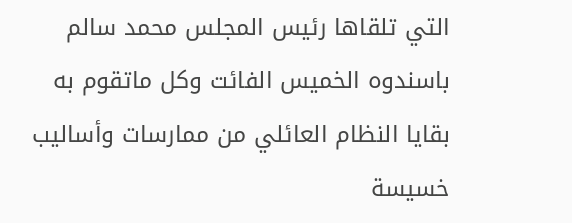التي تلقاها رئيس المجلس محمد سالم باسندوه الخميس الفائت وكل ماتقوم به بقايا النظام العائلي من ممارسات وأساليب خسيسة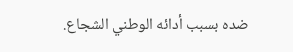ضده بسبب أدائه الوطني الشجاع.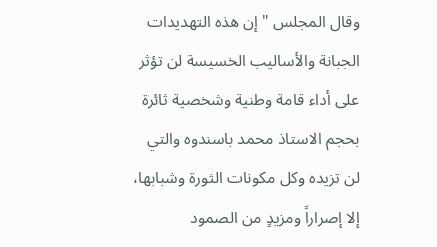وقال المجلس "إن هذه التهديدات الجبانة والأساليب الخسيسة لن تؤثر على أداء قامة وطنية وشخصية ثائرة بحجم الاستاذ محمد باسندوه والتي لن تزيده وكل مكونات الثورة وشبابها، إلا إصراراً ومزيدٍ من الصمود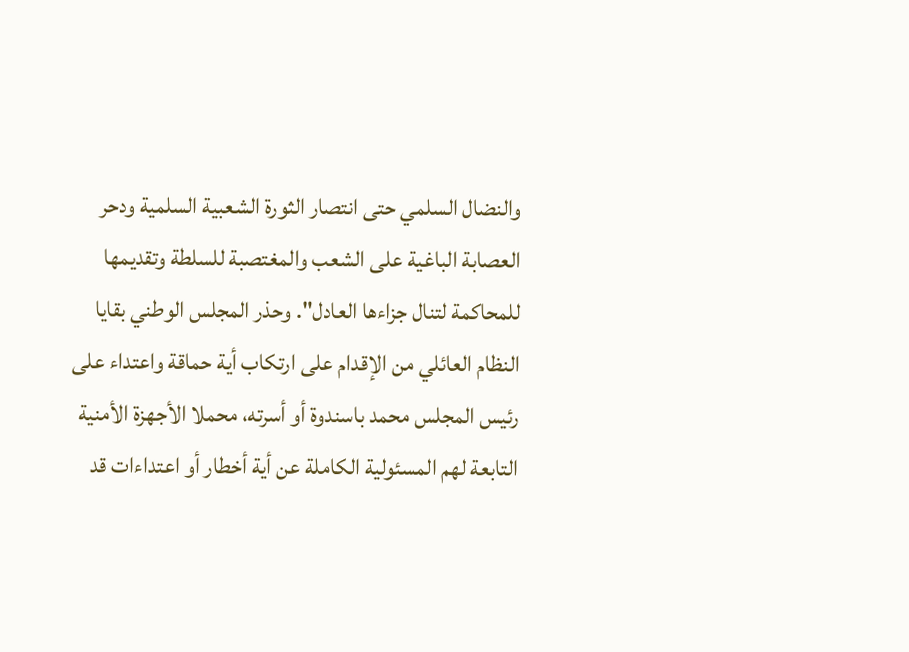والنضال السلمي حتى انتصار الثورة الشعبية السلمية ودحر العصابة الباغية على الشعب والمغتصبة للسلطة وتقديمها للمحاكمة لتنال جزاءها العادل". وحذر المجلس الوطني بقايا النظام العائلي من الإقدام على ارتكاب أية حماقة واعتداء على رئيس المجلس محمد باسندوة أو أسرته، محملا الأجهزة الأمنية التابعة لهم المسئولية الكاملة عن أية أخطار أو اعتداءات قد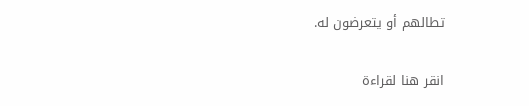تطالهم أو يتعرضون له.

انقر هنا لقراءة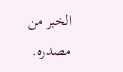الخبر من مصدره.